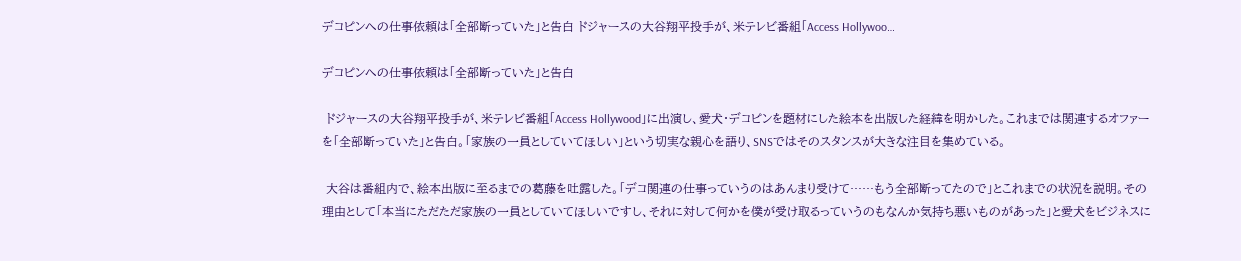デコピンへの仕事依頼は「全部断っていた」と告白 ドジャースの大谷翔平投手が、米テレビ番組「Access Hollywoo…

デコピンへの仕事依頼は「全部断っていた」と告白

 ドジャースの大谷翔平投手が、米テレビ番組「Access Hollywood」に出演し、愛犬・デコピンを題材にした絵本を出版した経緯を明かした。これまでは関連するオファーを「全部断っていた」と告白。「家族の一員としていてほしい」という切実な親心を語り、SNSではそのスタンスが大きな注目を集めている。

 大谷は番組内で、絵本出版に至るまでの葛藤を吐露した。「デコ関連の仕事っていうのはあんまり受けて……もう全部断ってたので」とこれまでの状況を説明。その理由として「本当にただただ家族の一員としていてほしいですし、それに対して何かを僕が受け取るっていうのもなんか気持ち悪いものがあった」と愛犬をビジネスに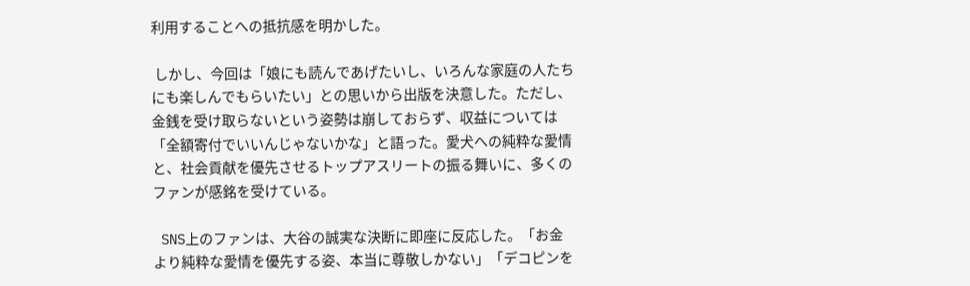利用することへの抵抗感を明かした。

 しかし、今回は「娘にも読んであげたいし、いろんな家庭の人たちにも楽しんでもらいたい」との思いから出版を決意した。ただし、金銭を受け取らないという姿勢は崩しておらず、収益については「全額寄付でいいんじゃないかな」と語った。愛犬への純粋な愛情と、社会貢献を優先させるトップアスリートの振る舞いに、多くのファンが感銘を受けている。

 SNS上のファンは、大谷の誠実な決断に即座に反応した。「お金より純粋な愛情を優先する姿、本当に尊敬しかない」「デコピンを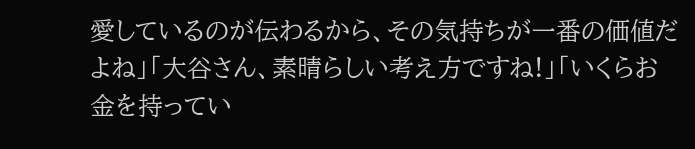愛しているのが伝わるから、その気持ちが一番の価値だよね」「大谷さん、素晴らしい考え方ですね!」「いくらお金を持ってい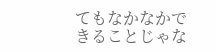てもなかなかできることじゃな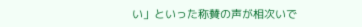い」といった称賛の声が相次いで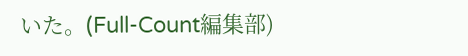いた。(Full-Count編集部)